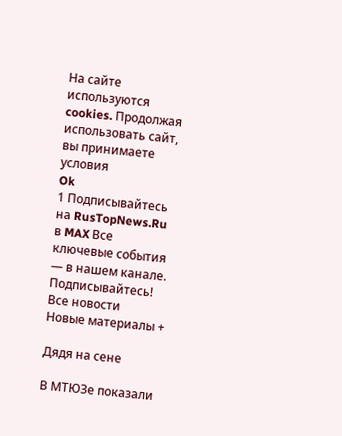На сайте используются cookies. Продолжая использовать сайт, вы принимаете условия
Ok
1 Подписывайтесь на RusTopNews.Ru в MAX Все ключевые события — в нашем канале. Подписывайтесь!
Все новости
Новые материалы +

Дядя на сене

В МТЮЗе показали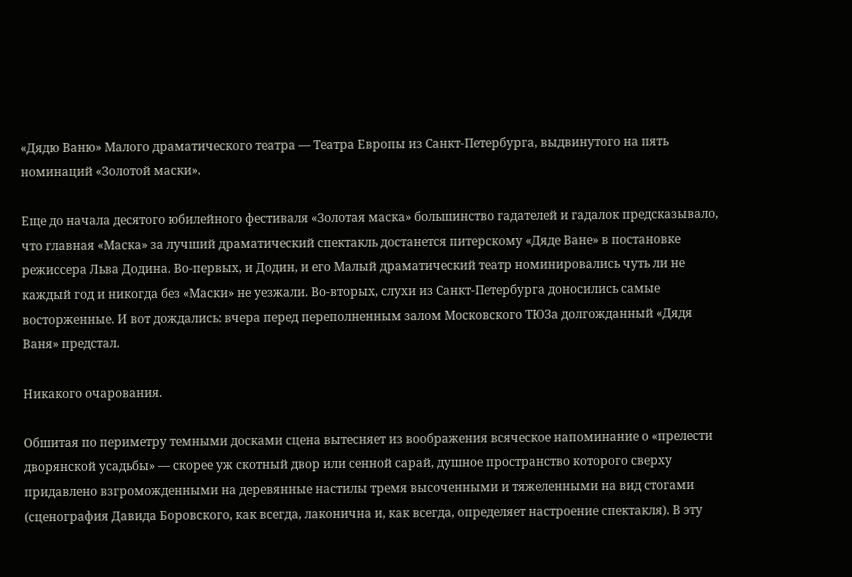«Дядю Ваню» Малого драматического театра — Театра Европы из Санкт-Петербурга, выдвинутого на пять номинаций «Золотой маски».

Еще до начала десятого юбилейного фестиваля «Золотая маска» большинство гадателей и гадалок предсказывало, что главная «Маска» за лучший драматический спектакль достанется питерскому «Дяде Ване» в постановке режиссера Льва Додина. Во-первых, и Додин, и его Малый драматический театр номинировались чуть ли не каждый год и никогда без «Маски» не уезжали. Во-вторых, слухи из Санкт-Петербурга доносились самые восторженные. И вот дождались: вчера перед переполненным залом Московского ТЮЗа долгожданный «Дядя Ваня» предстал.

Никакого очарования.

Обшитая по периметру темными досками сцена вытесняет из воображения всяческое напоминание о «прелести дворянской усадьбы» — скорее уж скотный двор или сенной сарай, душное пространство которого сверху придавлено взгроможденными на деревянные настилы тремя высоченными и тяжеленными на вид стогами (сценография Давида Боровского, как всегда, лаконична и, как всегда, определяет настроение спектакля). В эту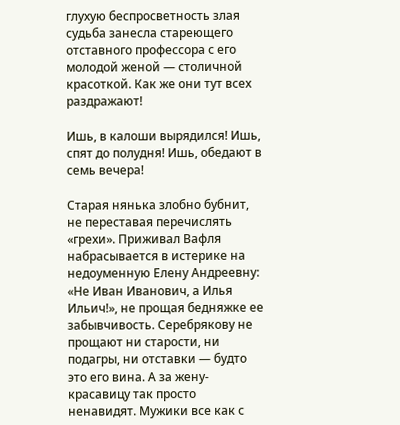глухую беспросветность злая судьба занесла стареющего отставного профессора с его молодой женой — столичной красоткой. Как же они тут всех раздражают!

Ишь, в калоши вырядился! Ишь, спят до полудня! Ишь, обедают в семь вечера!

Старая нянька злобно бубнит, не переставая перечислять «грехи». Приживал Вафля набрасывается в истерике на недоуменную Елену Андреевну: «Не Иван Иванович, а Илья Ильич!», не прощая бедняжке ее забывчивость. Серебрякову не прощают ни старости, ни подагры, ни отставки — будто это его вина. А за жену-красавицу так просто ненавидят. Мужики все как с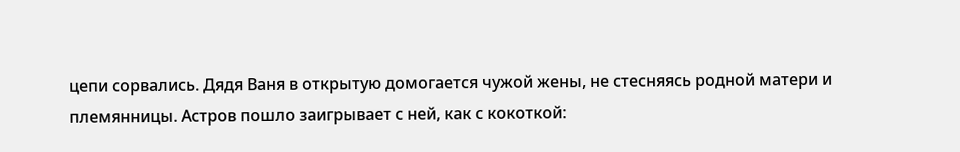цепи сорвались. Дядя Ваня в открытую домогается чужой жены, не стесняясь родной матери и племянницы. Астров пошло заигрывает с ней, как с кокоткой: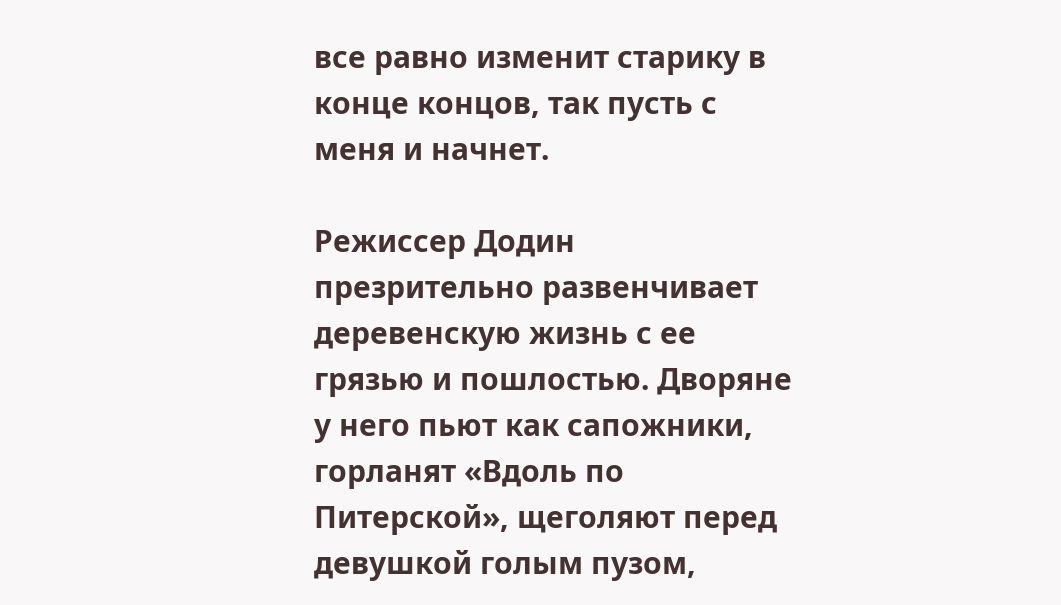все равно изменит старику в конце концов, так пусть с меня и начнет.

Режиссер Додин презрительно развенчивает деревенскую жизнь с ее грязью и пошлостью. Дворяне у него пьют как сапожники, горланят «Вдоль по Питерской», щеголяют перед девушкой голым пузом,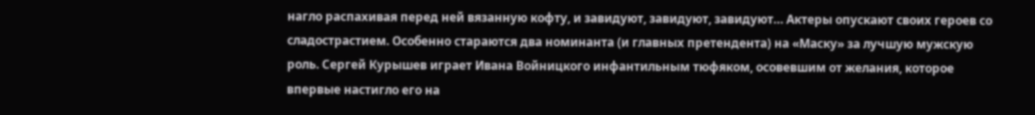нагло распахивая перед ней вязанную кофту, и завидуют, завидуют, завидуют… Актеры опускают своих героев со сладострастием. Особенно стараются два номинанта (и главных претендента) на «Маску» за лучшую мужскую роль. Сергей Курышев играет Ивана Войницкого инфантильным тюфяком, осовевшим от желания, которое впервые настигло его на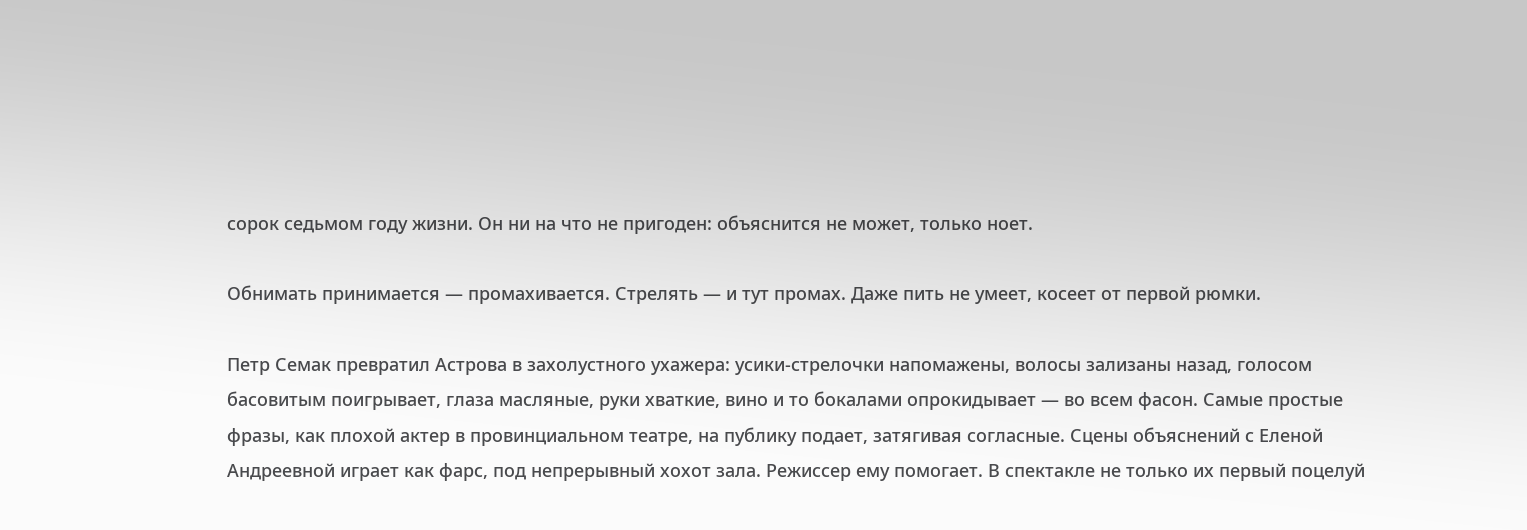сорок седьмом году жизни. Он ни на что не пригоден: объяснится не может, только ноет.

Обнимать принимается — промахивается. Стрелять — и тут промах. Даже пить не умеет, косеет от первой рюмки.

Петр Семак превратил Астрова в захолустного ухажера: усики-стрелочки напомажены, волосы зализаны назад, голосом басовитым поигрывает, глаза масляные, руки хваткие, вино и то бокалами опрокидывает — во всем фасон. Самые простые фразы, как плохой актер в провинциальном театре, на публику подает, затягивая согласные. Сцены объяснений с Еленой Андреевной играет как фарс, под непрерывный хохот зала. Режиссер ему помогает. В спектакле не только их первый поцелуй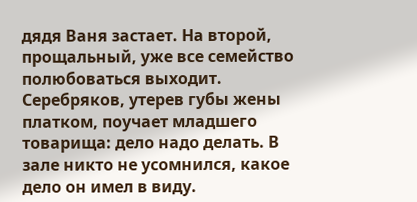дядя Ваня застает. На второй, прощальный, уже все семейство полюбоваться выходит. Серебряков, утерев губы жены платком, поучает младшего товарища: дело надо делать. В зале никто не усомнился, какое дело он имел в виду.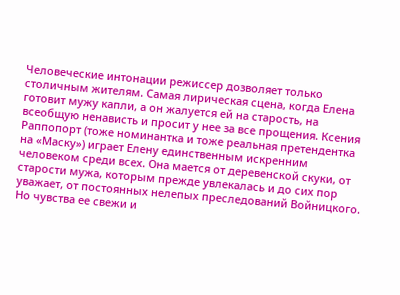Человеческие интонации режиссер дозволяет только столичным жителям. Самая лирическая сцена, когда Елена готовит мужу капли, а он жалуется ей на старость, на всеобщую ненависть и просит у нее за все прощения. Ксения Раппопорт (тоже номинантка и тоже реальная претендентка на «Маску») играет Елену единственным искренним человеком среди всех. Она мается от деревенской скуки, от старости мужа, которым прежде увлекалась и до сих пор уважает, от постоянных нелепых преследований Войницкого. Но чувства ее свежи и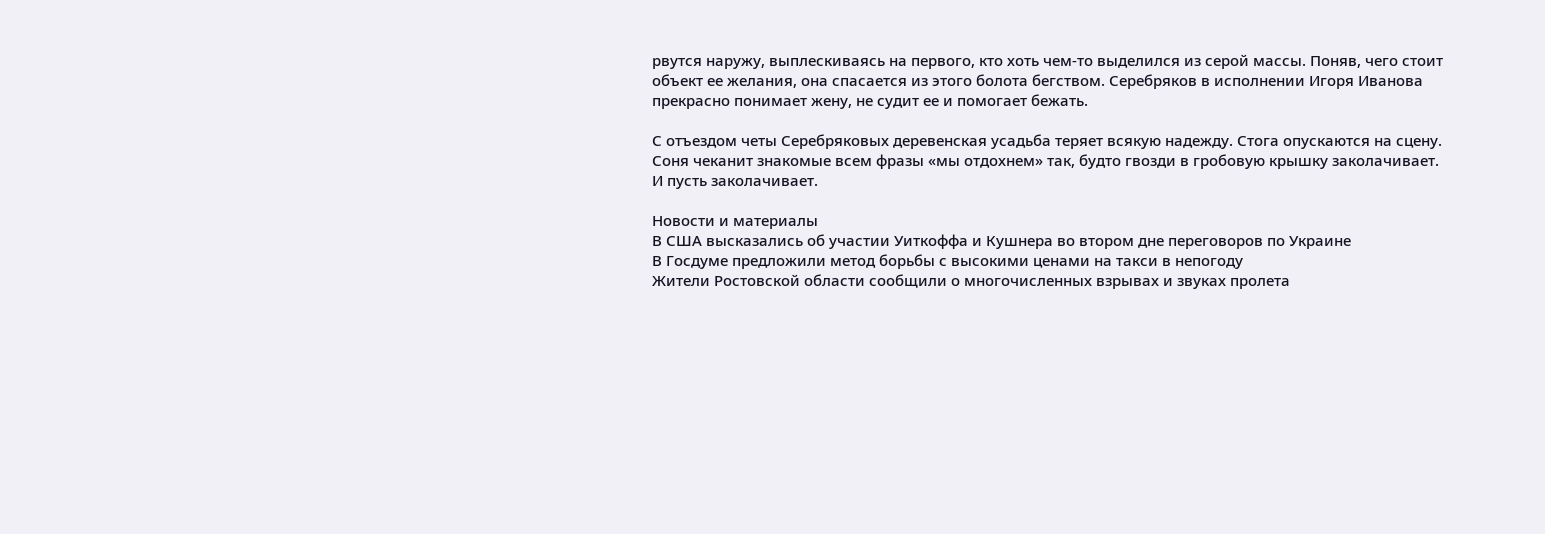рвутся наружу, выплескиваясь на первого, кто хоть чем-то выделился из серой массы. Поняв, чего стоит объект ее желания, она спасается из этого болота бегством. Серебряков в исполнении Игоря Иванова прекрасно понимает жену, не судит ее и помогает бежать.

С отъездом четы Серебряковых деревенская усадьба теряет всякую надежду. Стога опускаются на сцену. Соня чеканит знакомые всем фразы «мы отдохнем» так, будто гвозди в гробовую крышку заколачивает. И пусть заколачивает.

Новости и материалы
В США высказались об участии Уиткоффа и Кушнера во втором дне переговоров по Украине
В Госдуме предложили метод борьбы с высокими ценами на такси в непогоду
Жители Ростовской области сообщили о многочисленных взрывах и звуках пролета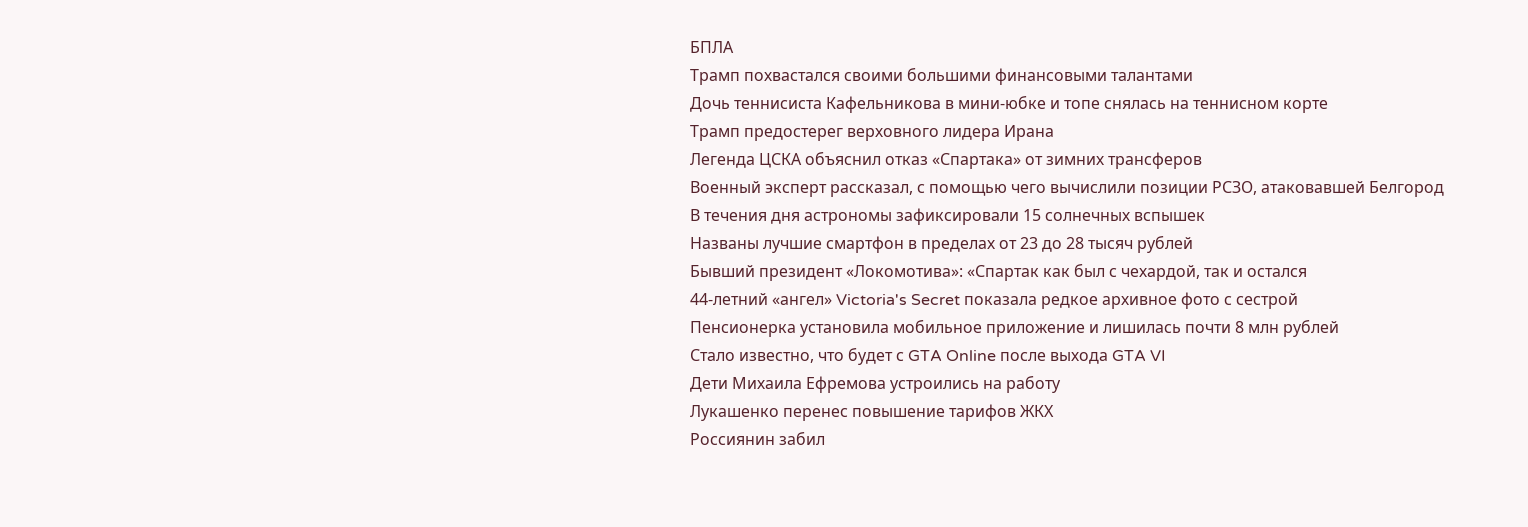БПЛА
Трамп похвастался своими большими финансовыми талантами
Дочь теннисиста Кафельникова в мини-юбке и топе снялась на теннисном корте
Трамп предостерег верховного лидера Ирана
Легенда ЦСКА объяснил отказ «Спартака» от зимних трансферов
Военный эксперт рассказал, с помощью чего вычислили позиции РСЗО, атаковавшей Белгород
В течения дня астрономы зафиксировали 15 солнечных вспышек
Названы лучшие смартфон в пределах от 23 до 28 тысяч рублей
Бывший президент «Локомотива»: «Спартак как был с чехардой, так и остался
44-летний «ангел» Victoria's Secret показала редкое архивное фото с сестрой
Пенсионерка установила мобильное приложение и лишилась почти 8 млн рублей
Стало известно, что будет с GTA Online после выхода GTA VI
Дети Михаила Ефремова устроились на работу
Лукашенко перенес повышение тарифов ЖКХ
Россиянин забил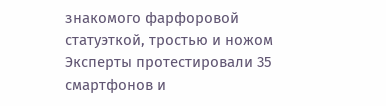знакомого фарфоровой статуэткой, тростью и ножом
Эксперты протестировали 35 смартфонов и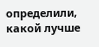определили, какой лучше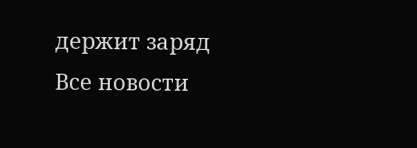держит заряд
Все новости